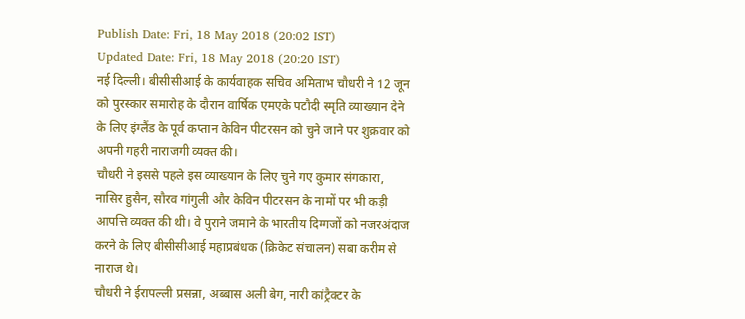Publish Date: Fri, 18 May 2018 (20:02 IST)
Updated Date: Fri, 18 May 2018 (20:20 IST)
नई दिल्ली। बीसीसीआई के कार्यवाहक सचिव अमिताभ चौधरी ने 12 जून को पुरस्कार समारोह के दौरान वार्षिक एमएके पटौदी स्मृति व्याख्यान देने के लिए इंग्लैंड के पूर्व कप्तान केविन पीटरसन को चुने जाने पर शुक्रवार को अपनी गहरी नाराजगी व्यक्त की।
चौधरी ने इससे पहले इस व्याख्यान के लिए चुने गए कुमार संगकारा, नासिर हुसैन, सौरव गांगुली और केविन पीटरसन के नामों पर भी कड़ी आपत्ति व्यक्त की थी। वे पुराने जमाने के भारतीय दिग्गजों को नजरअंदाज करने के लिए बीसीसीआई महाप्रबंधक (क्रिकेट संचालन) सबा करीम से नाराज थे।
चौधरी ने ईरापल्ली प्रसन्ना, अब्बास अली बेग, नारी कांट्रैक्टर के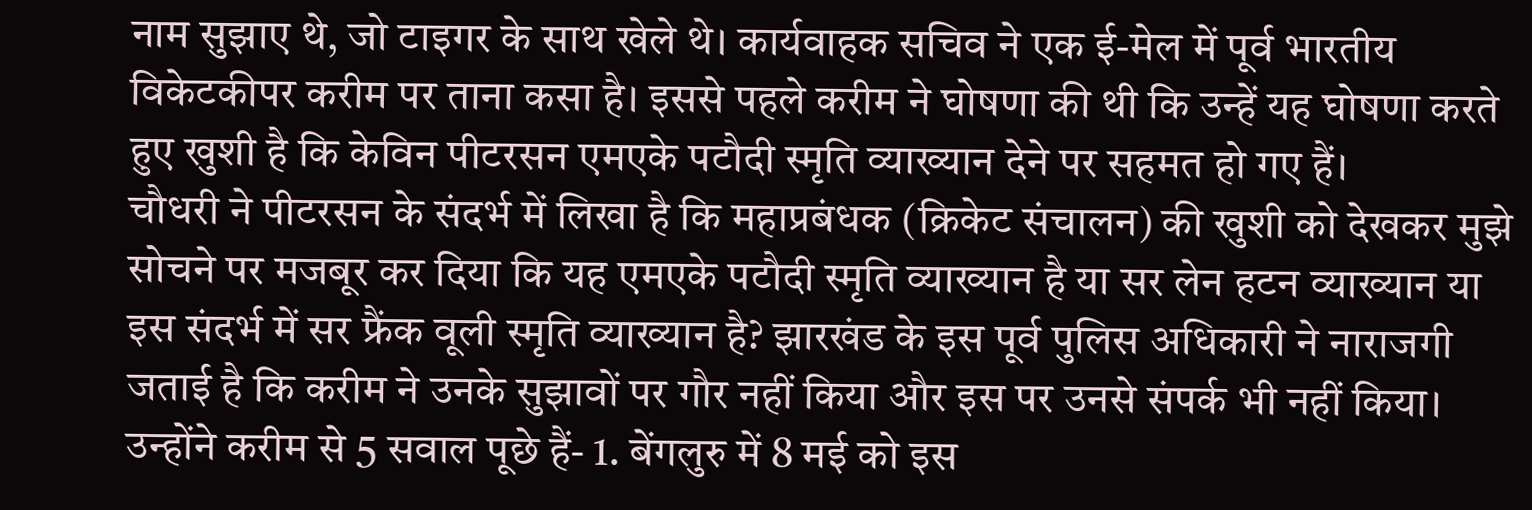नाम सुझाए थे, जो टाइगर के साथ खेले थे। कार्यवाहक सचिव ने एक ई-मेल में पूर्व भारतीय विकेटकीपर करीम पर ताना कसा है। इससे पहले करीम ने घोषणा की थी कि उन्हें यह घोषणा करते हुए खुशी है कि केविन पीटरसन एमएके पटौदी स्मृति व्याख्यान देने पर सहमत हो गए हैं।
चौधरी ने पीटरसन के संदर्भ में लिखा है कि महाप्रबंधक (क्रिकेट संचालन) की खुशी को देखकर मुझे सोचने पर मजबूर कर दिया कि यह एमएके पटौदी स्मृति व्याख्यान है या सर लेन हटन व्याख्यान या इस संदर्भ में सर फ्रैंक वूली स्मृति व्याख्यान है? झारखंड के इस पूर्व पुलिस अधिकारी ने नाराजगी जताई है कि करीम ने उनके सुझावों पर गौर नहीं किया और इस पर उनसे संपर्क भी नहीं किया।
उन्होंने करीम से 5 सवाल पूछे हैं- 1. बेंगलुरु में 8 मई को इस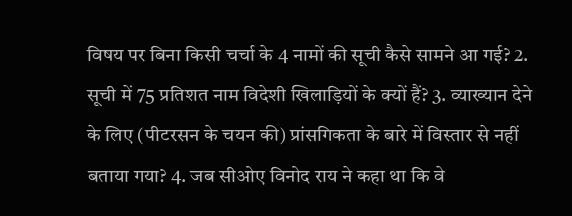विषय पर बिना किसी चर्चा के 4 नामों की सूची कैसे सामने आ गई? 2. सूची में 75 प्रतिशत नाम विदेशी खिलाड़ियों के क्यों हैं? 3. व्याख्यान देने के लिए (पीटरसन के चयन की) प्रांसगिकता के बारे में विस्तार से नहीं बताया गया? 4. जब सीओए विनोद राय ने कहा था कि वे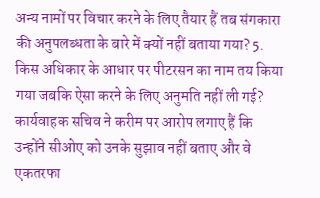अन्य नामों पर विचार करने के लिए तैयार हैं तब संगकारा की अनुपलब्धता के बारे में क्यों नहीं बताया गया? 5. किस अधिकार के आधार पर पीटरसन का नाम तय किया गया जबकि ऐसा करने के लिए अनुमति नहीं ली गई?
कार्यवाहक सचिव ने करीम पर आरोप लगाए हैं कि उन्होंने सीओए को उनके सुझाव नहीं बताए और वे एकतरफा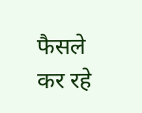फैसले कर रहे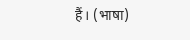हैं। (भाषा)